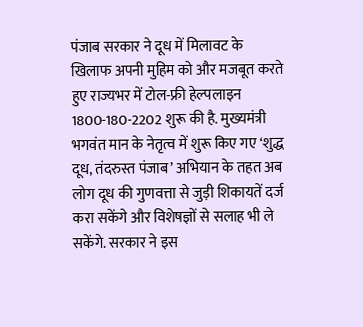पंजाब सरकार ने दूध में मिलावट के खिलाफ अपनी मुहिम को और मजबूत करते हुए राज्यभर में टोल-फ्री हेल्पलाइन 1800-180-2202 शुरू की है. मुख्यमंत्री भगवंत मान के नेतृत्व में शुरू किए गए ‘शुद्ध दूध, तंदरुस्त पंजाब’ अभियान के तहत अब लोग दूध की गुणवत्ता से जुड़ी शिकायतें दर्ज करा सकेंगे और विशेषज्ञों से सलाह भी ले सकेंगे. सरकार ने इस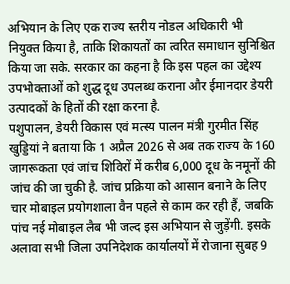अभियान के लिए एक राज्य स्तरीय नोडल अधिकारी भी नियुक्त किया है, ताकि शिकायतों का त्वरित समाधान सुनिश्चित किया जा सके. सरकार का कहना है कि इस पहल का उद्देश्य उपभोक्ताओं को शुद्ध दूध उपलब्ध कराना और ईमानदार डेयरी उत्पादकों के हितों की रक्षा करना है.
पशुपालन, डेयरी विकास एवं मत्स्य पालन मंत्री गुरमीत सिंह खुड्डियां ने बताया कि 1 अप्रैल 2026 से अब तक राज्य के 160 जागरूकता एवं जांच शिविरों में करीब 6,000 दूध के नमूनों की जांच की जा चुकी है. जांच प्रक्रिया को आसान बनाने के लिए चार मोबाइल प्रयोगशाला वैन पहले से काम कर रही हैं, जबकि पांच नई मोबाइल लैब भी जल्द इस अभियान से जुड़ेंगी. इसके अलावा सभी जिला उपनिदेशक कार्यालयों में रोजाना सुबह 9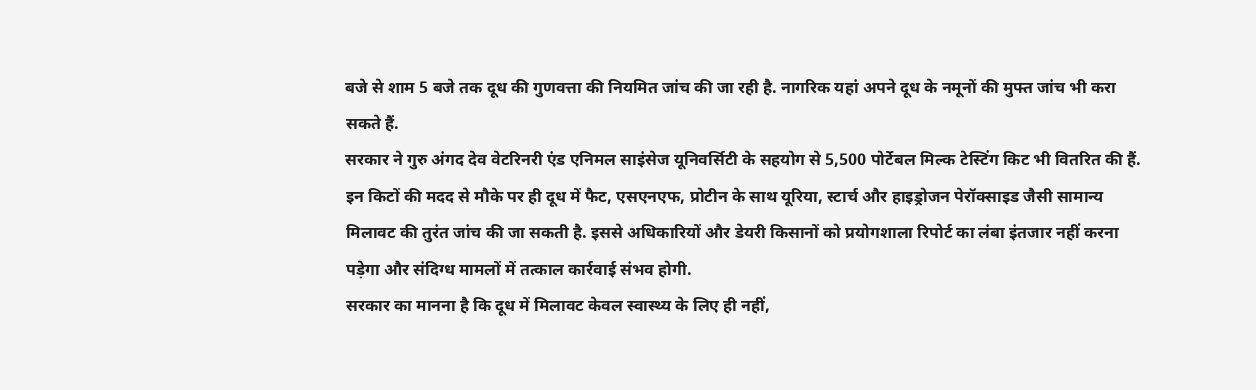बजे से शाम 5 बजे तक दूध की गुणवत्ता की नियमित जांच की जा रही है. नागरिक यहां अपने दूध के नमूनों की मुफ्त जांच भी करा सकते हैं.
सरकार ने गुरु अंगद देव वेटरिनरी एंड एनिमल साइंसेज यूनिवर्सिटी के सहयोग से 5,500 पोर्टेबल मिल्क टेस्टिंग किट भी वितरित की हैं. इन किटों की मदद से मौके पर ही दूध में फैट, एसएनएफ, प्रोटीन के साथ यूरिया, स्टार्च और हाइड्रोजन पेरॉक्साइड जैसी सामान्य मिलावट की तुरंत जांच की जा सकती है. इससे अधिकारियों और डेयरी किसानों को प्रयोगशाला रिपोर्ट का लंबा इंतजार नहीं करना पड़ेगा और संदिग्ध मामलों में तत्काल कार्रवाई संभव होगी.
सरकार का मानना है कि दूध में मिलावट केवल स्वास्थ्य के लिए ही नहीं,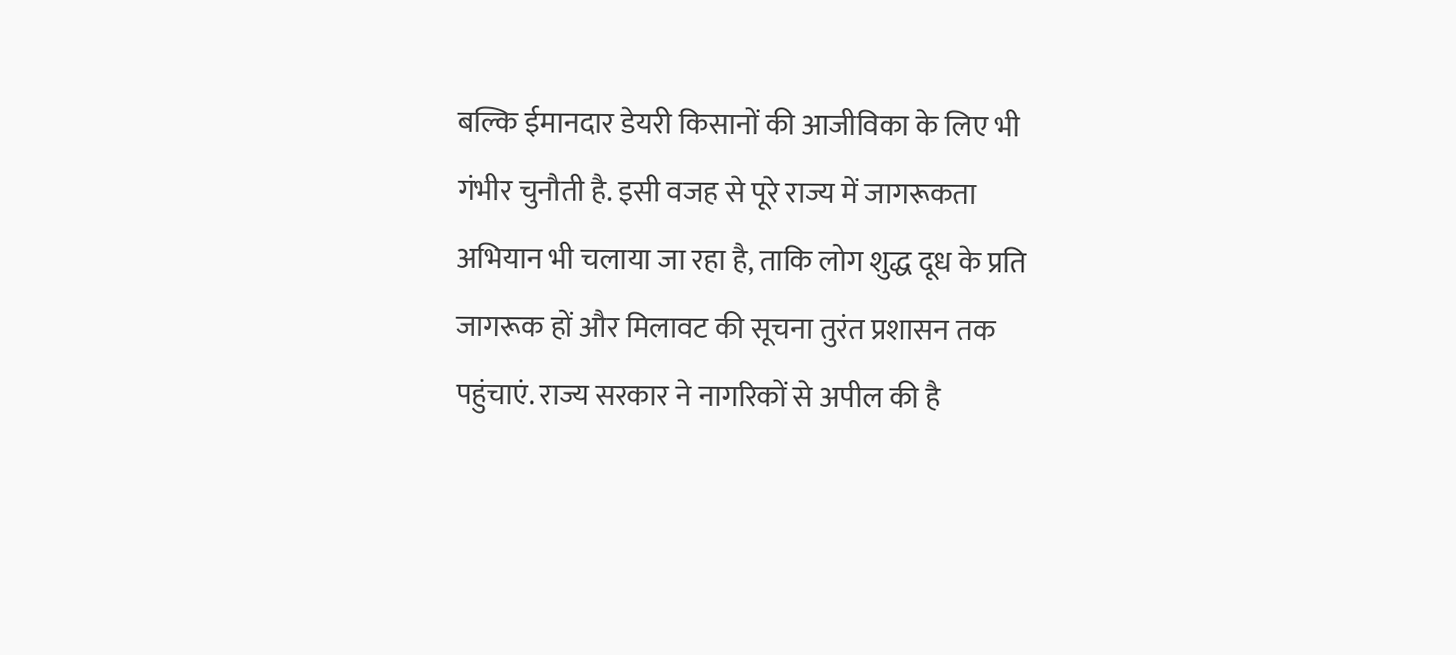बल्कि ईमानदार डेयरी किसानों की आजीविका के लिए भी गंभीर चुनौती है. इसी वजह से पूरे राज्य में जागरूकता अभियान भी चलाया जा रहा है, ताकि लोग शुद्ध दूध के प्रति जागरूक हों और मिलावट की सूचना तुरंत प्रशासन तक पहुंचाएं. राज्य सरकार ने नागरिकों से अपील की है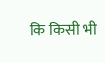कि किसी भी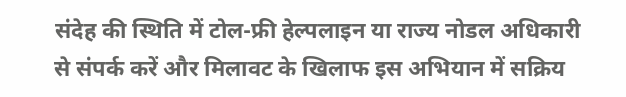संदेह की स्थिति में टोल-फ्री हेल्पलाइन या राज्य नोडल अधिकारी से संपर्क करें और मिलावट के खिलाफ इस अभियान में सक्रिय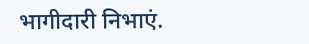भागीदारी निभाएं.